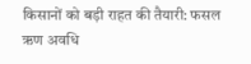किसानों को बड़ी राहत की तैयारी: फसल ऋण अवधि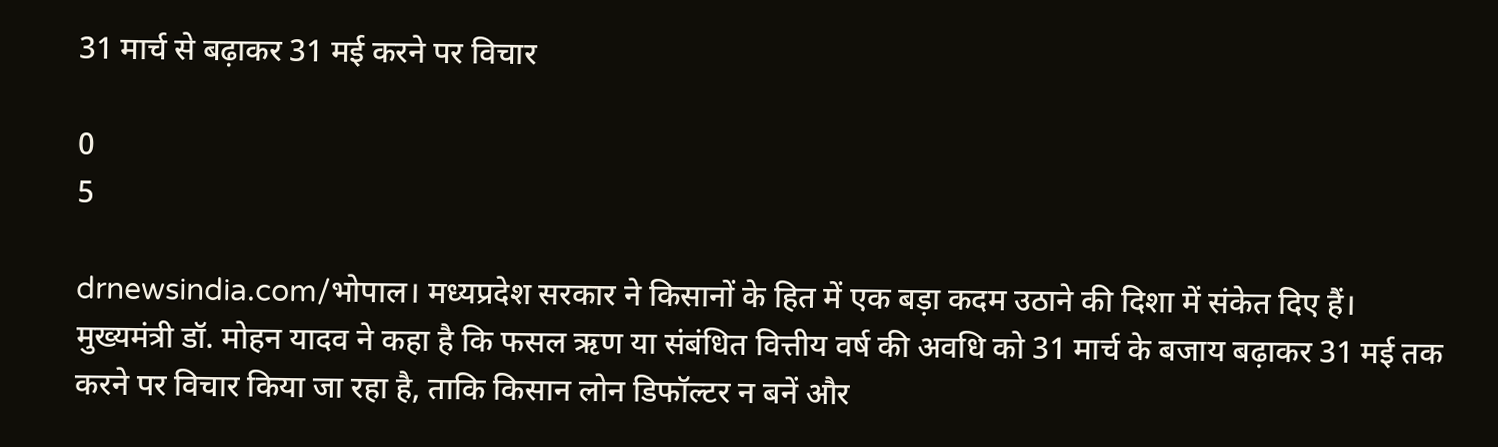31 मार्च से बढ़ाकर 31 मई करने पर विचार

0
5

drnewsindia.com/भोपाल। मध्यप्रदेश सरकार ने किसानों के हित में एक बड़ा कदम उठाने की दिशा में संकेत दिए हैं। मुख्यमंत्री डॉ. मोहन यादव ने कहा है कि फसल ऋण या संबंधित वित्तीय वर्ष की अवधि को 31 मार्च के बजाय बढ़ाकर 31 मई तक करने पर विचार किया जा रहा है, ताकि किसान लोन डिफॉल्टर न बनें और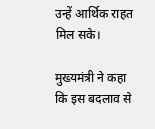उन्हें आर्थिक राहत मिल सके।

मुख्यमंत्री ने कहा कि इस बदलाव से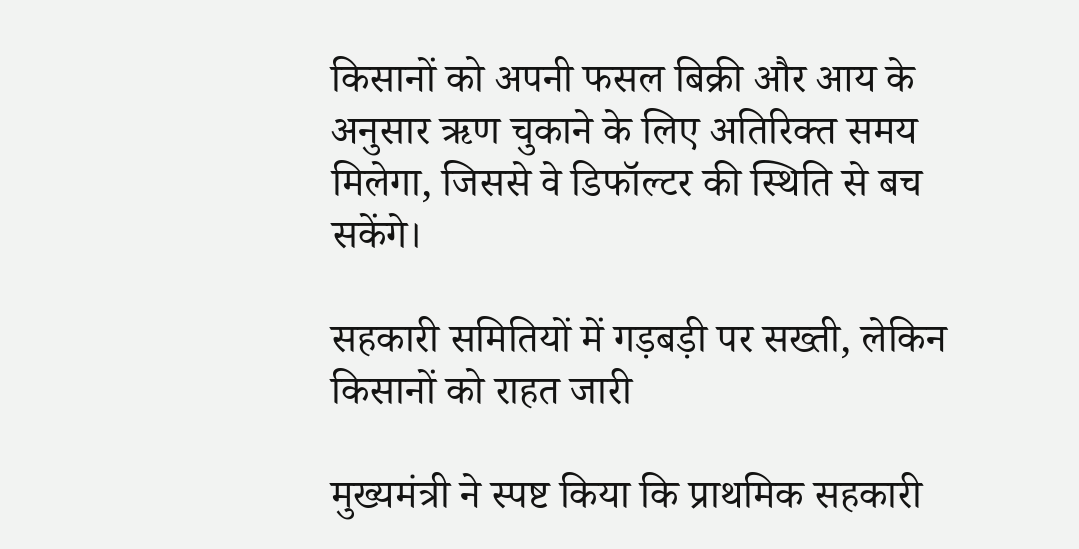किसानों को अपनी फसल बिक्री और आय के अनुसार ऋण चुकाने के लिए अतिरिक्त समय मिलेगा, जिससे वे डिफॉल्टर की स्थिति से बच सकेंगे।

सहकारी समितियों में गड़बड़ी पर सख्ती, लेकिन किसानों को राहत जारी

मुख्यमंत्री ने स्पष्ट किया कि प्राथमिक सहकारी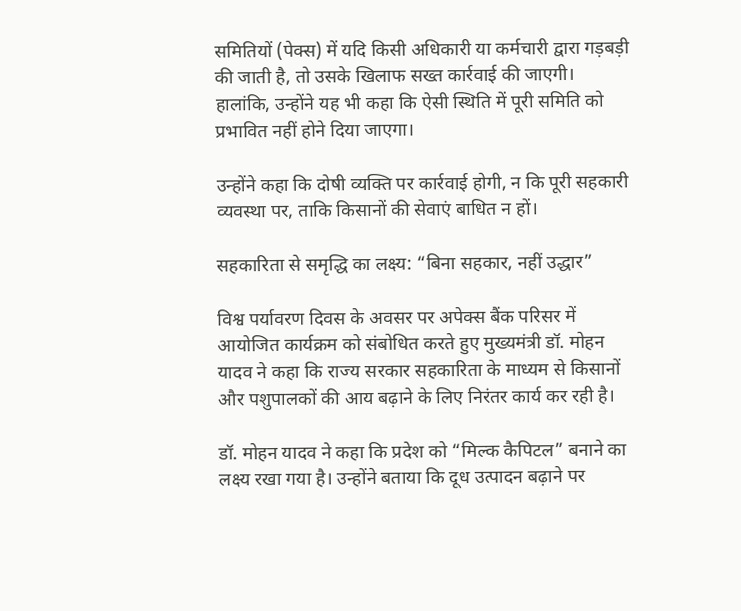समितियों (पेक्स) में यदि किसी अधिकारी या कर्मचारी द्वारा गड़बड़ी की जाती है, तो उसके खिलाफ सख्त कार्रवाई की जाएगी। हालांकि, उन्होंने यह भी कहा कि ऐसी स्थिति में पूरी समिति को प्रभावित नहीं होने दिया जाएगा।

उन्होंने कहा कि दोषी व्यक्ति पर कार्रवाई होगी, न कि पूरी सहकारी व्यवस्था पर, ताकि किसानों की सेवाएं बाधित न हों।

सहकारिता से समृद्धि का लक्ष्य: “बिना सहकार, नहीं उद्धार”

विश्व पर्यावरण दिवस के अवसर पर अपेक्स बैंक परिसर में आयोजित कार्यक्रम को संबोधित करते हुए मुख्यमंत्री डॉ. मोहन यादव ने कहा कि राज्य सरकार सहकारिता के माध्यम से किसानों और पशुपालकों की आय बढ़ाने के लिए निरंतर कार्य कर रही है।

डॉ. मोहन यादव ने कहा कि प्रदेश को “मिल्क कैपिटल” बनाने का लक्ष्य रखा गया है। उन्होंने बताया कि दूध उत्पादन बढ़ाने पर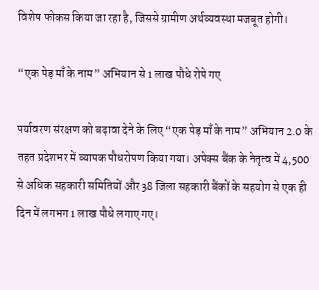विशेष फोकस किया जा रहा है, जिससे ग्रामीण अर्थव्यवस्था मजबूत होगी।

“एक पेड़ माँ के नाम” अभियान से 1 लाख पौधे रोपे गए

पर्यावरण संरक्षण को बढ़ावा देने के लिए “एक पेड़ माँ के नाम” अभियान 2.0 के तहत प्रदेशभर में व्यापक पौधरोपण किया गया। अपेक्स बैंक के नेतृत्व में 4,500 से अधिक सहकारी समितियों और 38 जिला सहकारी बैंकों के सहयोग से एक ही दिन में लगभग 1 लाख पौधे लगाए गए।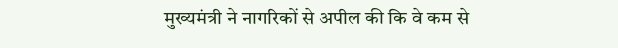मुख्यमंत्री ने नागरिकों से अपील की कि वे कम से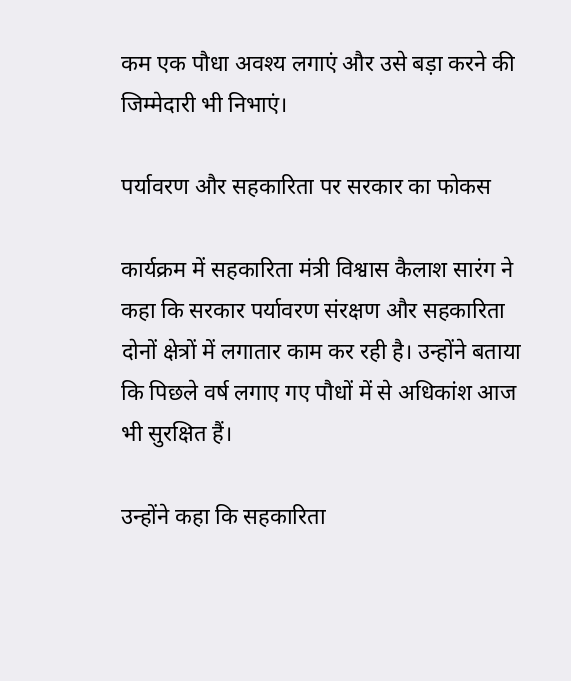कम एक पौधा अवश्य लगाएं और उसे बड़ा करने की जिम्मेदारी भी निभाएं।

पर्यावरण और सहकारिता पर सरकार का फोकस

कार्यक्रम में सहकारिता मंत्री विश्वास कैलाश सारंग ने कहा कि सरकार पर्यावरण संरक्षण और सहकारिता दोनों क्षेत्रों में लगातार काम कर रही है। उन्होंने बताया कि पिछले वर्ष लगाए गए पौधों में से अधिकांश आज भी सुरक्षित हैं।

उन्होंने कहा कि सहकारिता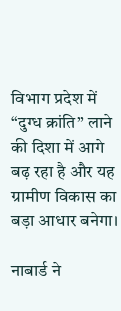विभाग प्रदेश में “दुग्ध क्रांति” लाने की दिशा में आगे बढ़ रहा है और यह ग्रामीण विकास का बड़ा आधार बनेगा।

नाबार्ड ने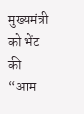मुख्यमंत्री को भेंट की “आम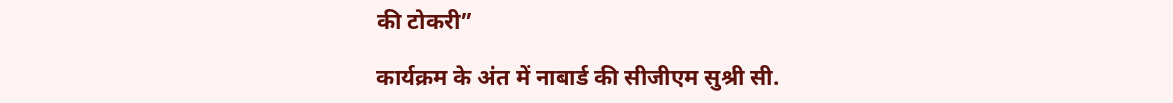की टोकरी”

कार्यक्रम के अंत में नाबार्ड की सीजीएम सुश्री सी.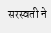सरस्वती ने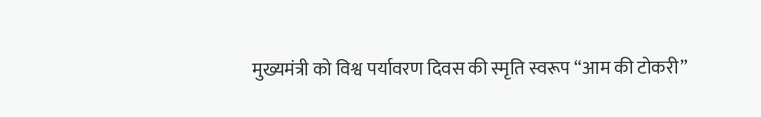मुख्यमंत्री को विश्व पर्यावरण दिवस की स्मृति स्वरूप “आम की टोकरी”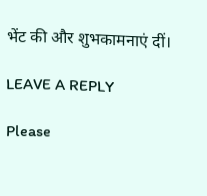भेंट की और शुभकामनाएं दीं।

LEAVE A REPLY

Please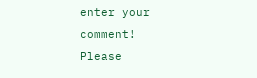enter your comment!
Please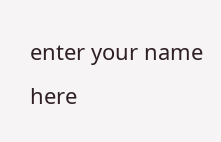enter your name here